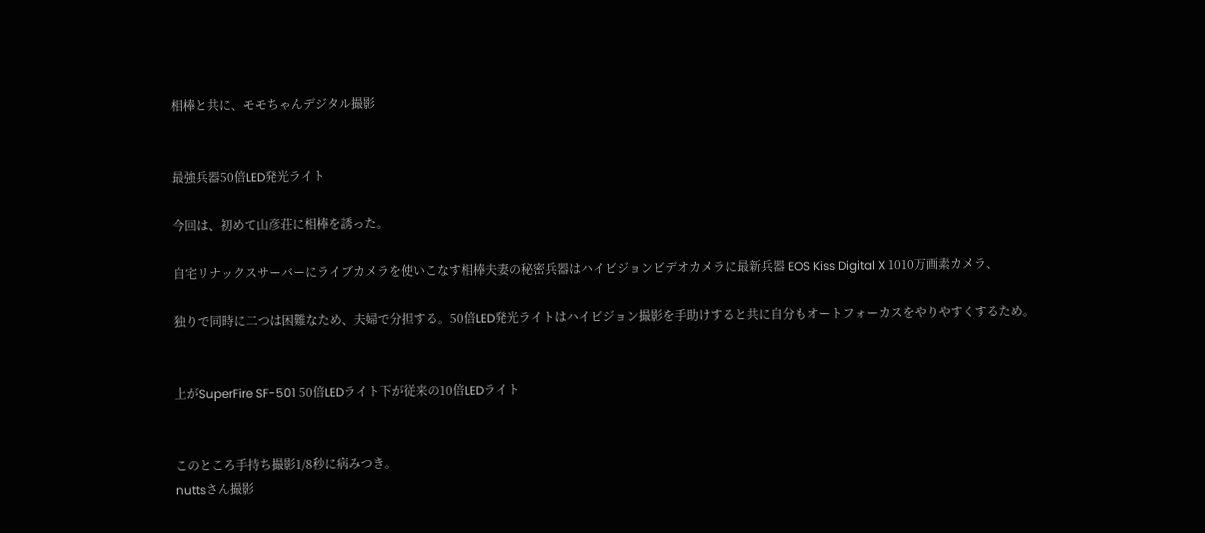相棒と共に、モモちゃんデジタル撮影


最強兵器50倍LED発光ライト

今回は、初めて山彦荘に相棒を誘った。

自宅リナックスサーバーにライブカメラを使いこなす相棒夫妻の秘密兵器はハイビジョンビデオカメラに最新兵器 EOS Kiss Digital X 1010万画素カメラ、

独りで同時に二つは困難なため、夫婦で分担する。50倍LED発光ライトはハイビジョン撮影を手助けすると共に自分もオートフォーカスをやりやすくするため。


上がSuperFire SF-501 50倍LEDライト下が従来の10倍LEDライト


このところ手持ち撮影1/8秒に病みつき。
nuttsさん撮影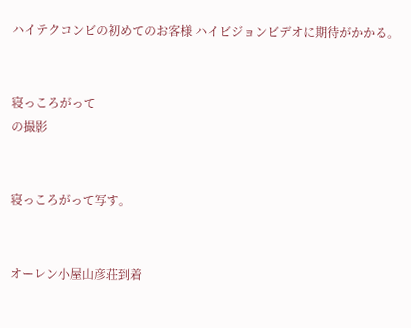ハイテクコンビの初めてのお客様 ハイビジョンビデオに期待がかかる。


寝っころがって
の撮影


寝っころがって写す。


オーレン小屋山彦荘到着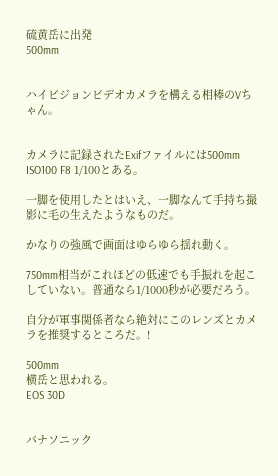硫黄岳に出発
500mm


ハイビジョンビデオカメラを構える相棒のVちゃん。


カメラに記録されたExifファイルには500mm ISO100 F8 1/100とある。

一脚を使用したとはいえ、一脚なんて手持ち撮影に毛の生えたようなものだ。

かなりの強風で画面はゆらゆら揺れ動く。

750mm相当がこれほどの低速でも手振れを起こしていない。普通なら1/1000秒が必要だろう。

自分が軍事関係者なら絶対にこのレンズとカメラを推奨するところだ。!

500mm
横岳と思われる。
EOS 30D


パナソニック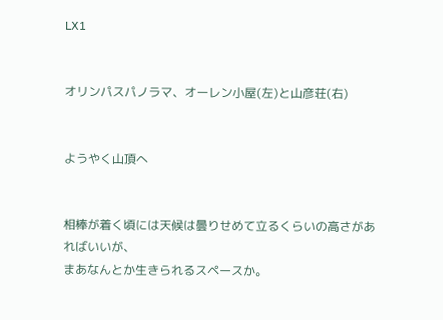LX1


オリンパスパノラマ、オーレン小屋(左)と山彦荘(右)


ようやく山頂へ


相棒が着く頃には天候は曇りせめて立るくらいの高さがあればいいが、
まあなんとか生きられるスペースか。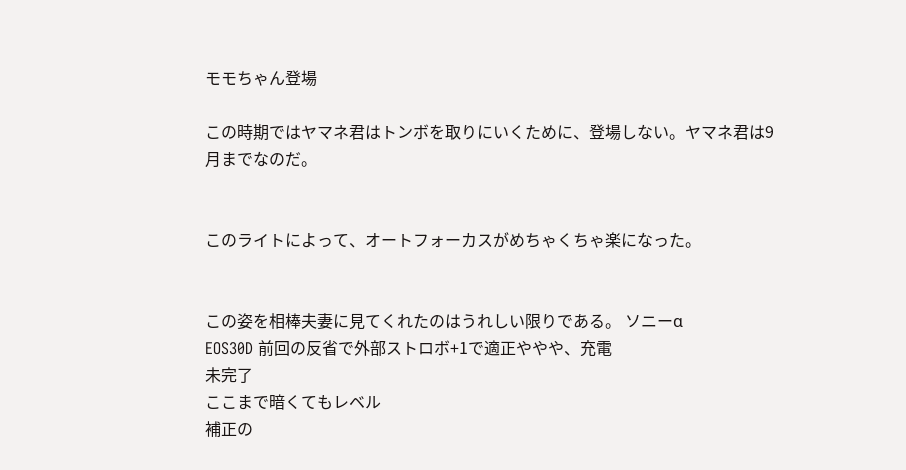モモちゃん登場

この時期ではヤマネ君はトンボを取りにいくために、登場しない。ヤマネ君は9月までなのだ。


このライトによって、オートフォーカスがめちゃくちゃ楽になった。


この姿を相棒夫妻に見てくれたのはうれしい限りである。 ソニーα
EOS30D 前回の反省で外部ストロボ+1で適正ややや、充電
未完了
ここまで暗くてもレベル
補正の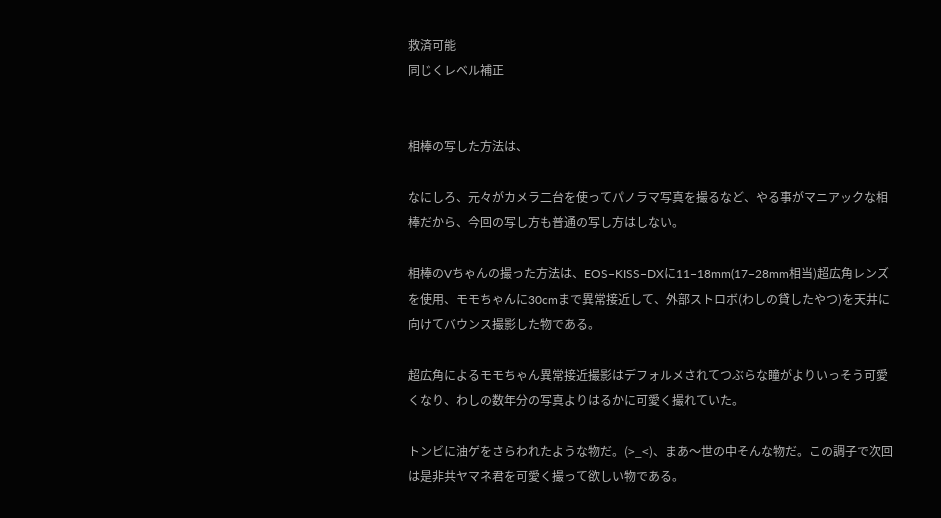救済可能
同じくレベル補正


相棒の写した方法は、

なにしろ、元々がカメラ二台を使ってパノラマ写真を撮るなど、やる事がマニアックな相棒だから、今回の写し方も普通の写し方はしない。

相棒のVちゃんの撮った方法は、EOS−KISS−DXに11−18mm(17−28mm相当)超広角レンズを使用、モモちゃんに30cmまで異常接近して、外部ストロボ(わしの貸したやつ)を天井に向けてバウンス撮影した物である。

超広角によるモモちゃん異常接近撮影はデフォルメされてつぶらな瞳がよりいっそう可愛くなり、わしの数年分の写真よりはるかに可愛く撮れていた。

トンビに油ゲをさらわれたような物だ。(>_<)、まあ〜世の中そんな物だ。この調子で次回は是非共ヤマネ君を可愛く撮って欲しい物である。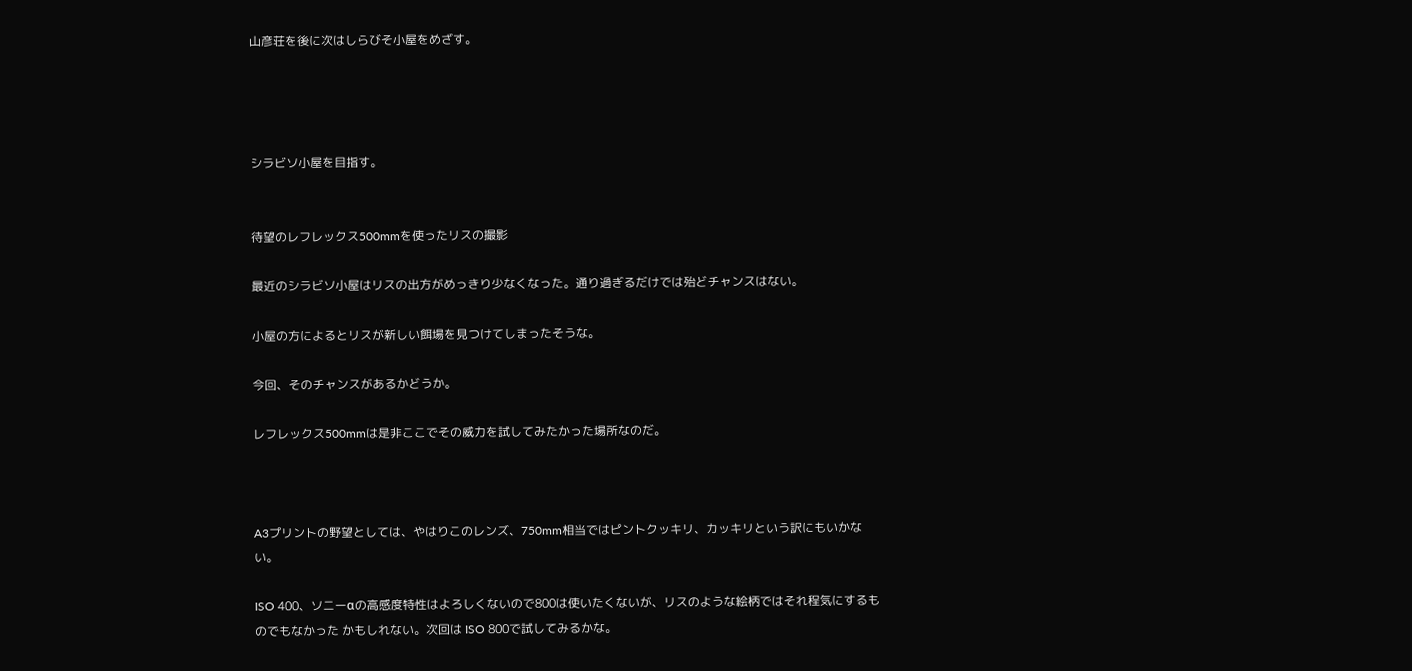山彦荘を後に次はしらびそ小屋をめざす。




シラビソ小屋を目指す。


待望のレフレックス500mmを使ったリスの撮影

最近のシラビソ小屋はリスの出方がめっきり少なくなった。通り過ぎるだけでは殆どチャンスはない。

小屋の方によるとリスが新しい餌場を見つけてしまったそうな。

今回、そのチャンスがあるかどうか。

レフレックス500mmは是非ここでその威力を試してみたかった場所なのだ。



A3プリントの野望としては、やはりこのレンズ、750mm相当ではピントクッキリ、カッキリという訳にもいかない。

ISO 400、ソニーαの高感度特性はよろしくないので800は使いたくないが、リスのような絵柄ではそれ程気にするものでもなかった かもしれない。次回は ISO 800で試してみるかな。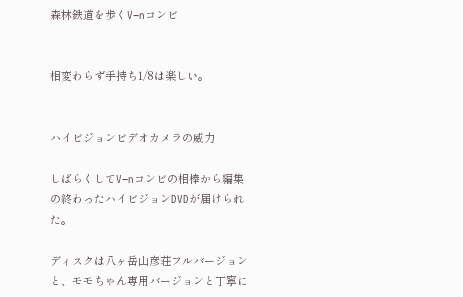森林鉄道を歩くV−nコンビ


相変わらず手持ち1/8は楽しい。


ハイビジョンビデオカメラの威力

しばらくしてV−nコンビの相棒から編集の終わったハイビジョンDVDが届けられた。

ディスクは八ヶ岳山彦荘フルバージョンと、モモちゃん専用バージョンと丁寧に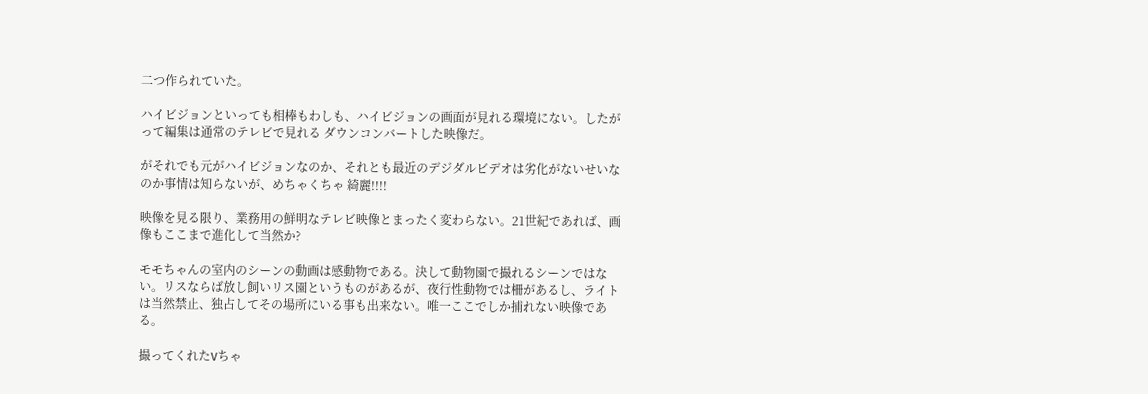二つ作られていた。

ハイビジョンといっても相棒もわしも、ハイビジョンの画面が見れる環境にない。したがって編集は通常のテレビで見れる ダウンコンバートした映像だ。

がそれでも元がハイビジョンなのか、それとも最近のデジダルビデオは劣化がないせいなのか事情は知らないが、めちゃくちゃ 綺麗!!!!

映像を見る限り、業務用の鮮明なテレビ映像とまったく変わらない。21世紀であれば、画像もここまで進化して当然か?

モモちゃんの室内のシーンの動画は感動物である。決して動物園で撮れるシーンではない。リスならば放し飼いリス園というものがあるが、夜行性動物では柵があるし、ライトは当然禁止、独占してその場所にいる事も出来ない。唯一ここでしか捕れない映像である。

撮ってくれたVちゃ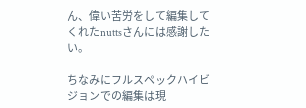ん、偉い苦労をして編集してくれたnuttsさんには感謝したい。

ちなみにフルスペックハイビジョンでの編集は現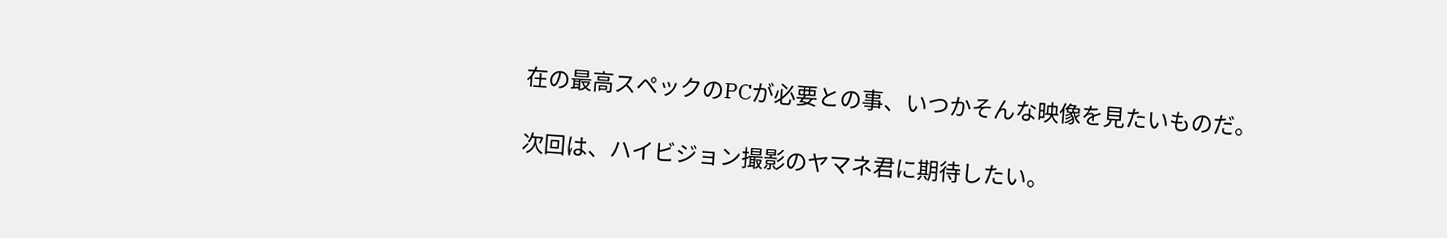在の最高スペックのPCが必要との事、いつかそんな映像を見たいものだ。

次回は、ハイビジョン撮影のヤマネ君に期待したい。